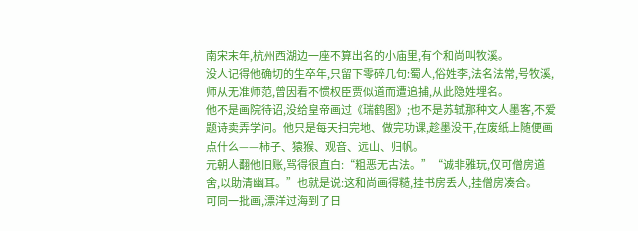南宋末年,杭州西湖边一座不算出名的小庙里,有个和尚叫牧溪。
没人记得他确切的生卒年,只留下零碎几句:蜀人,俗姓李,法名法常,号牧溪,师从无准师范,曾因看不惯权臣贾似道而遭追捕,从此隐姓埋名。
他不是画院待诏,没给皇帝画过《瑞鹤图》;也不是苏轼那种文人墨客,不爱题诗卖弄学问。他只是每天扫完地、做完功课,趁墨没干,在废纸上随便画点什么——柿子、猿猴、观音、远山、归帆。
元朝人翻他旧账,骂得很直白:“粗恶无古法。”“诚非雅玩,仅可僧房道舍,以助清幽耳。”也就是说:这和尚画得糙,挂书房丢人,挂僧房凑合。
可同一批画,漂洋过海到了日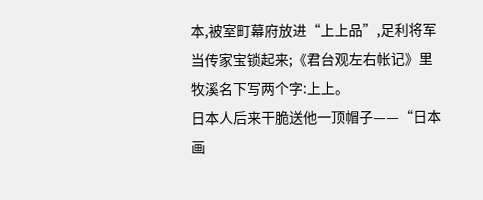本,被室町幕府放进“上上品”,足利将军当传家宝锁起来;《君台观左右帐记》里牧溪名下写两个字:上上。
日本人后来干脆送他一顶帽子——“日本画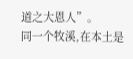道之大恩人”。
同一个牧溪,在本土是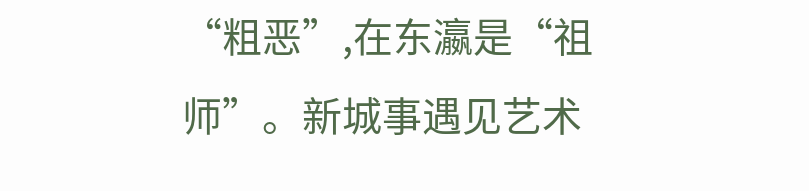“粗恶”,在东瀛是“祖师”。新城事遇见艺术